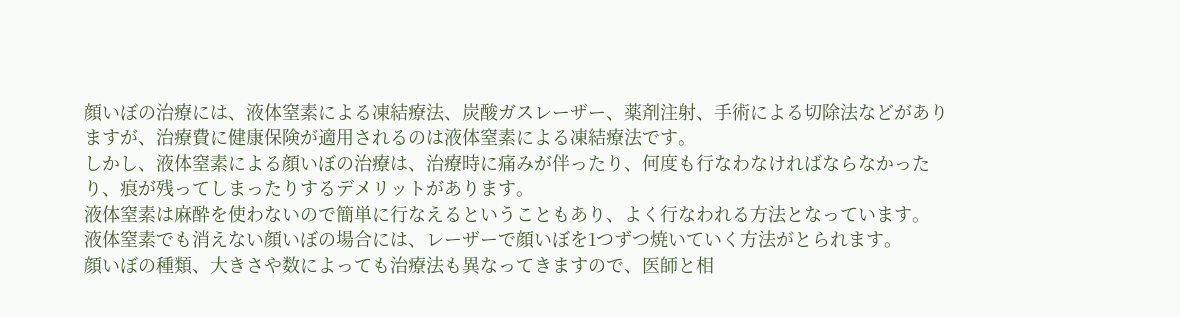顔いぼの治療には、液体窒素による凍結療法、炭酸ガスレーザー、薬剤注射、手術による切除法などがありますが、治療費に健康保険が適用されるのは液体窒素による凍結療法です。
しかし、液体窒素による顔いぼの治療は、治療時に痛みが伴ったり、何度も行なわなければならなかったり、痕が残ってしまったりするデメリットがあります。
液体窒素は麻酔を使わないので簡単に行なえるということもあり、よく行なわれる方法となっています。
液体窒素でも消えない顔いぼの場合には、レーザーで顔いぼを1つずつ焼いていく方法がとられます。
顔いぼの種類、大きさや数によっても治療法も異なってきますので、医師と相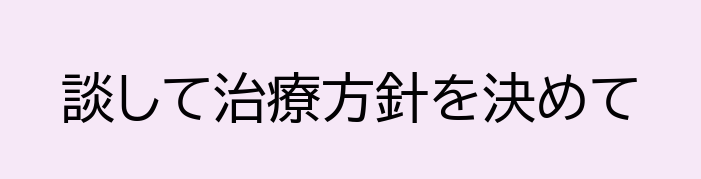談して治療方針を決めて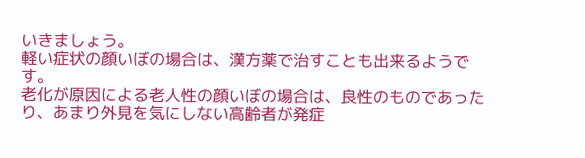いきましょう。
軽い症状の顔いぼの場合は、漢方薬で治すことも出来るようです。
老化が原因による老人性の顔いぼの場合は、良性のものであったり、あまり外見を気にしない高齢者が発症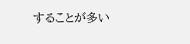することが多い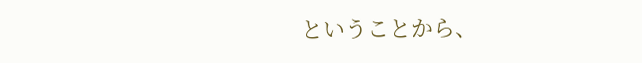ということから、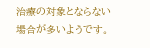治療の対象とならない場合が多いようです。